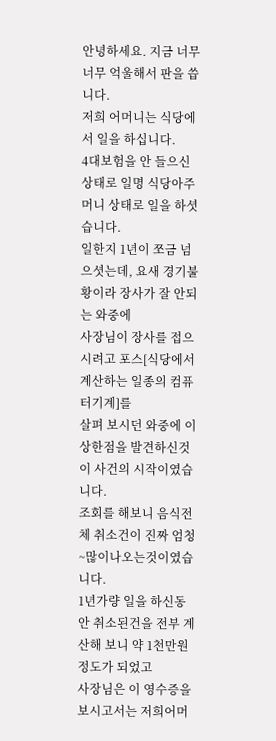안녕하세요. 지금 너무너무 억울해서 판을 씁니다.
저희 어머니는 식당에서 일을 하십니다.
4대보험을 안 들으신상태로 일명 식당아주머니 상태로 일을 하셧습니다.
일한지 1년이 쪼금 넘으셧는데, 요새 경기불황이라 장사가 잘 안되는 와중에
사장님이 장사를 접으시려고 포스[식당에서 계산하는 일종의 컴퓨터기계]를
살펴 보시던 와중에 이상한점을 발견하신것이 사건의 시작이였습니다.
조회를 해보니 음식전체 취소건이 진짜 엄청~많이나오는것이였습니다.
1년가량 일을 하신동안 취소된건을 전부 계산해 보니 약 1천만원정도가 되었고
사장님은 이 영수증을 보시고서는 저희어머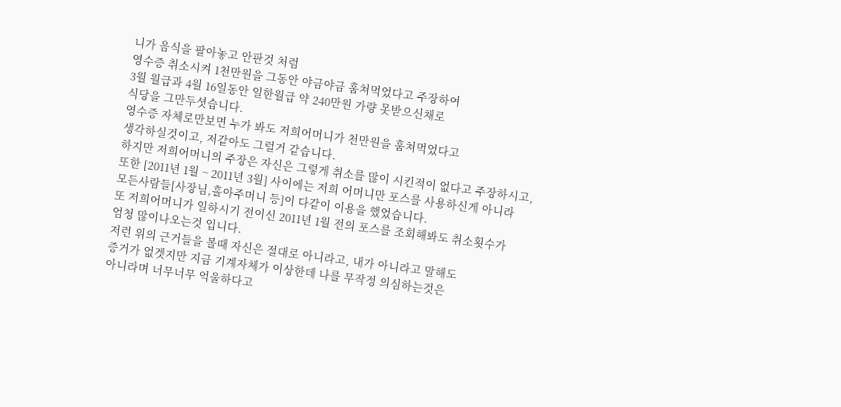니가 음식을 팔아놓고 안판것 처럼
영수증 취소시켜 1천만원을 그동안 야금야금 훔쳐먹었다고 주장하여
3월 월급과 4월 16일동안 일한월급 약 240만원 가량 못받으신채로
식당을 그만두셧습니다.
영수증 자체로만보면 누가 봐도 저희어머니가 천만원을 훔쳐먹었다고
생각하실것이고, 저같아도 그럴거 같습니다.
하지만 저희어머니의 주장은 자신은 그렇게 취소를 많이 시킨적이 없다고 주장하시고,
또한 [2011년 1월 ~ 2011년 3월] 사이에는 저희 어머니만 포스를 사용하신게 아니라
모든사람들[사장님,홀아주머니 등]이 다같이 이용을 했었습니다.
또 저희어머니가 일하시기 전이신 2011년 1월 전의 포스를 조회해봐도 취소횟수가
엄청 많이나오는것 입니다.
저런 위의 근거들을 볼때 자신은 절대로 아니라고, 내가 아니라고 말해도
증거가 없겟지만 지금 기계자체가 이상한데 나를 무작정 의심하는것은
아니라며 너무너무 억울하다고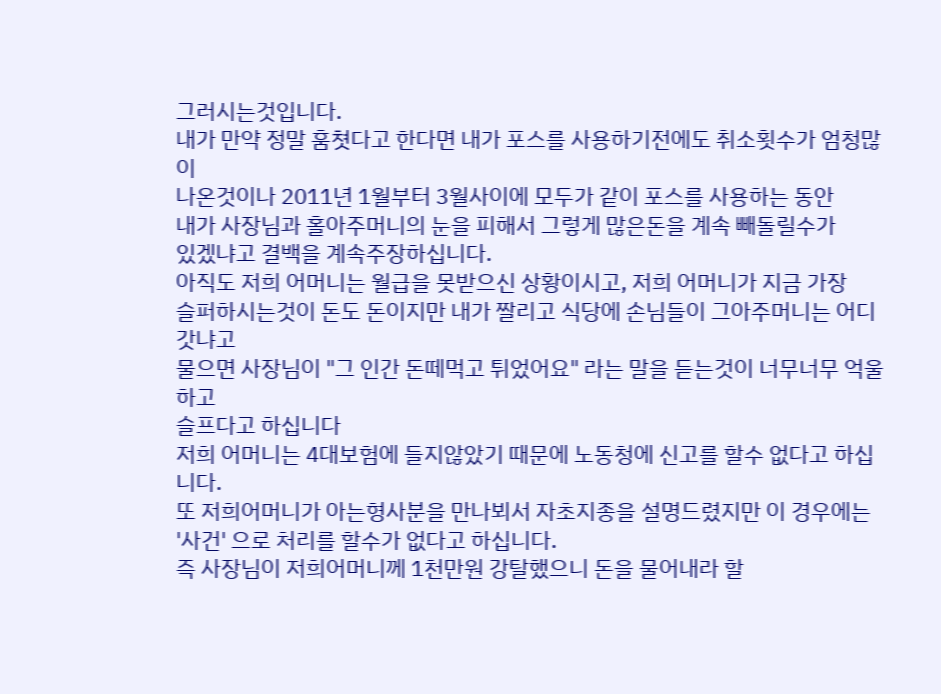그러시는것입니다.
내가 만약 정말 훔쳣다고 한다면 내가 포스를 사용하기전에도 취소횟수가 엄청많이
나온것이나 2011년 1월부터 3월사이에 모두가 같이 포스를 사용하는 동안
내가 사장님과 홀아주머니의 눈을 피해서 그렇게 많은돈을 계속 빼돌릴수가
있겠냐고 결백을 계속주장하십니다.
아직도 저희 어머니는 월급을 못받으신 상황이시고, 저희 어머니가 지금 가장
슬퍼하시는것이 돈도 돈이지만 내가 짤리고 식당에 손님들이 그아주머니는 어디갓냐고
물으면 사장님이 "그 인간 돈떼먹고 튀었어요" 라는 말을 듣는것이 너무너무 억울하고
슬프다고 하십니다
저희 어머니는 4대보험에 들지않았기 때문에 노동청에 신고를 할수 없다고 하십니다.
또 저희어머니가 아는형사분을 만나뵈서 자초지종을 설명드렸지만 이 경우에는
'사건' 으로 처리를 할수가 없다고 하십니다.
즉 사장님이 저희어머니께 1천만원 강탈했으니 돈을 물어내라 할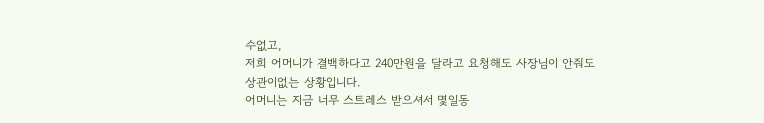수없고,
저희 어머니가 결백하다고 240만원을 달라고 요청해도 사장님이 안줘도
상관이없는 상황입니다.
어머니는 지금 너무 스트레스 받으셔서 몇일동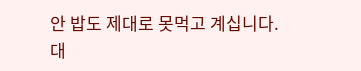안 밥도 제대로 못먹고 계십니다.
대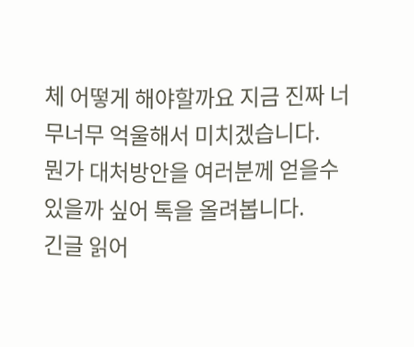체 어떻게 해야할까요 지금 진짜 너무너무 억울해서 미치겠습니다.
뭔가 대처방안을 여러분께 얻을수 있을까 싶어 톡을 올려봅니다.
긴글 읽어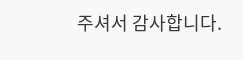주셔서 감사합니다.